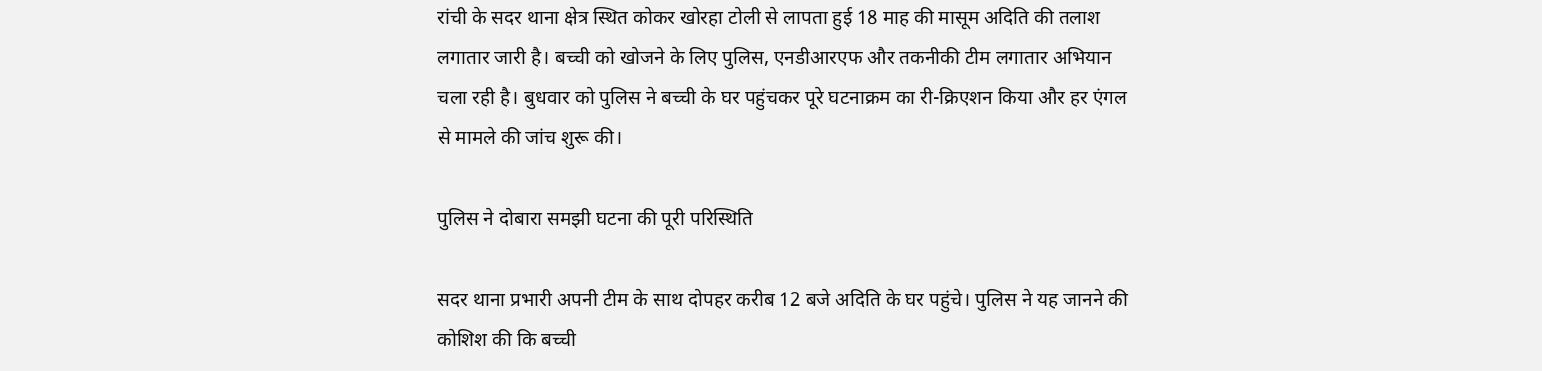रांची के सदर थाना क्षेत्र स्थित कोकर खोरहा टोली से लापता हुई 18 माह की मासूम अदिति की तलाश लगातार जारी है। बच्ची को खोजने के लिए पुलिस, एनडीआरएफ और तकनीकी टीम लगातार अभियान चला रही है। बुधवार को पुलिस ने बच्ची के घर पहुंचकर पूरे घटनाक्रम का री-क्रिएशन किया और हर एंगल से मामले की जांच शुरू की।

पुलिस ने दोबारा समझी घटना की पूरी परिस्थिति

सदर थाना प्रभारी अपनी टीम के साथ दोपहर करीब 12 बजे अदिति के घर पहुंचे। पुलिस ने यह जानने की कोशिश की कि बच्ची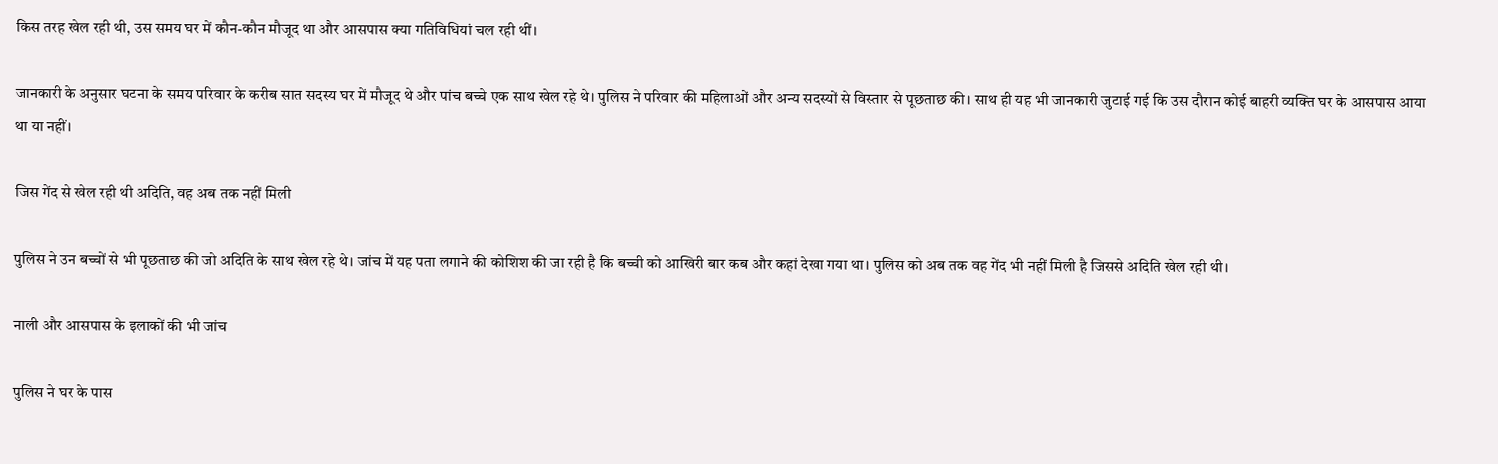किस तरह खेल रही थी, उस समय घर में कौन-कौन मौजूद था और आसपास क्या गतिविधियां चल रही थीं।

जानकारी के अनुसार घटना के समय परिवार के करीब सात सदस्य घर में मौजूद थे और पांच बच्चे एक साथ खेल रहे थे। पुलिस ने परिवार की महिलाओं और अन्य सदस्यों से विस्तार से पूछताछ की। साथ ही यह भी जानकारी जुटाई गई कि उस दौरान कोई बाहरी व्यक्ति घर के आसपास आया था या नहीं।

जिस गेंद से खेल रही थी अदिति, वह अब तक नहीं मिली

पुलिस ने उन बच्चों से भी पूछताछ की जो अदिति के साथ खेल रहे थे। जांच में यह पता लगाने की कोशिश की जा रही है कि बच्ची को आखिरी बार कब और कहां देखा गया था। पुलिस को अब तक वह गेंद भी नहीं मिली है जिससे अदिति खेल रही थी।

नाली और आसपास के इलाकों की भी जांच

पुलिस ने घर के पास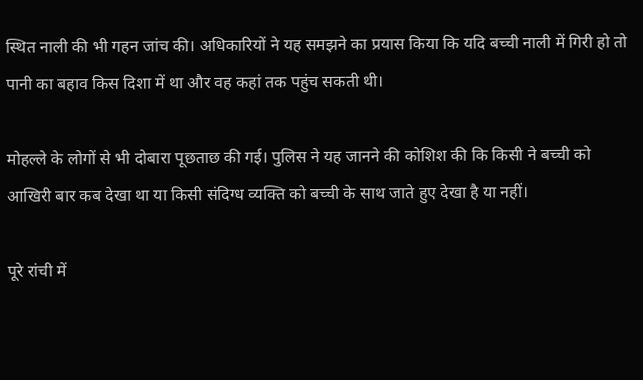स्थित नाली की भी गहन जांच की। अधिकारियों ने यह समझने का प्रयास किया कि यदि बच्ची नाली में गिरी हो तो पानी का बहाव किस दिशा में था और वह कहां तक पहुंच सकती थी।

मोहल्ले के लोगों से भी दोबारा पूछताछ की गई। पुलिस ने यह जानने की कोशिश की कि किसी ने बच्ची को आखिरी बार कब देखा था या किसी संदिग्ध व्यक्ति को बच्ची के साथ जाते हुए देखा है या नहीं।

पूरे रांची में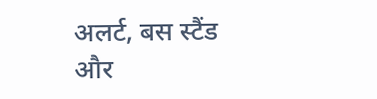अलर्ट, बस स्टैंड और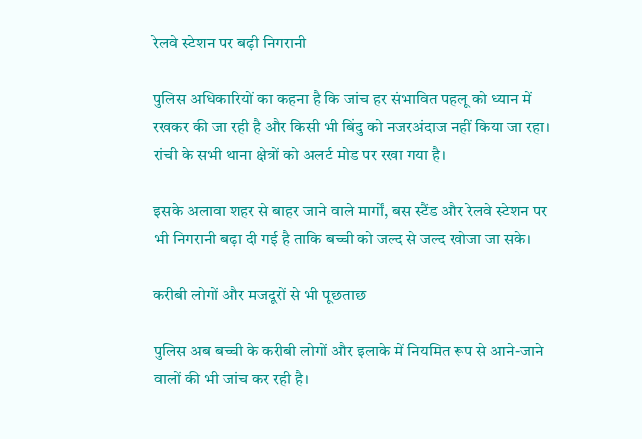रेलवे स्टेशन पर बढ़ी निगरानी

पुलिस अधिकारियों का कहना है कि जांच हर संभावित पहलू को ध्यान में रखकर की जा रही है और किसी भी बिंदु को नजरअंदाज नहीं किया जा रहा। रांची के सभी थाना क्षेत्रों को अलर्ट मोड पर रखा गया है।

इसके अलावा शहर से बाहर जाने वाले मार्गों, बस स्टैंड और रेलवे स्टेशन पर भी निगरानी बढ़ा दी गई है ताकि बच्ची को जल्द से जल्द खोजा जा सके।

करीबी लोगों और मजदूरों से भी पूछताछ

पुलिस अब बच्ची के करीबी लोगों और इलाके में नियमित रूप से आने-जाने वालों की भी जांच कर रही है।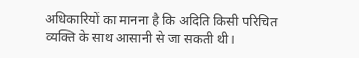अधिकारियों का मानना है कि अदिति किसी परिचित व्यक्ति के साथ आसानी से जा सकती थी।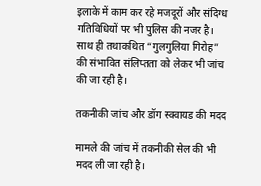इलाके में काम कर रहे मजदूरों और संदिग्ध गतिविधियों पर भी पुलिस की नजर है। साथ ही तथाकथित “गुलगुलिया गिरोह” की संभावित संलिप्तता को लेकर भी जांच की जा रही है।

तकनीकी जांच और डॉग स्क्वायड की मदद

मामले की जांच में तकनीकी सेल की भी मदद ली जा रही है।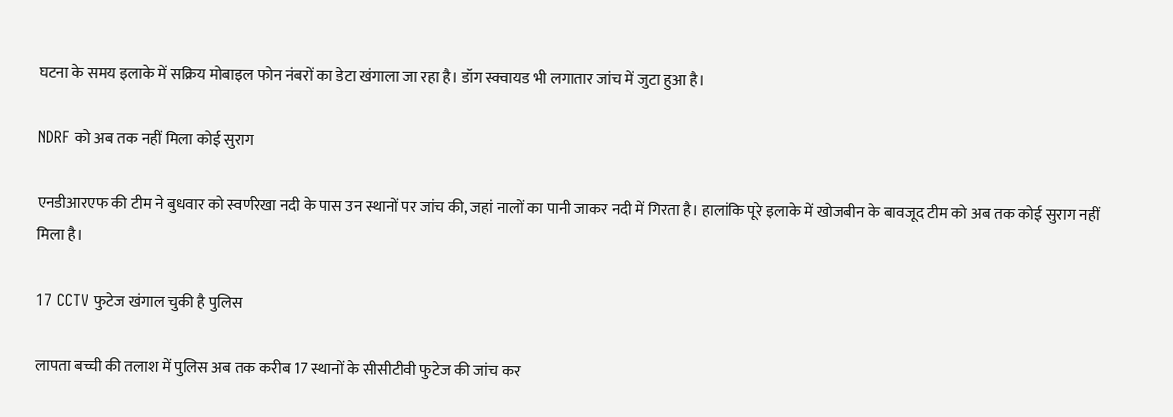घटना के समय इलाके में सक्रिय मोबाइल फोन नंबरों का डेटा खंगाला जा रहा है। डॉग स्क्वायड भी लगातार जांच में जुटा हुआ है।

NDRF को अब तक नहीं मिला कोई सुराग

एनडीआरएफ की टीम ने बुधवार को स्वर्णरेखा नदी के पास उन स्थानों पर जांच की, जहां नालों का पानी जाकर नदी में गिरता है। हालांकि पूरे इलाके में खोजबीन के बावजूद टीम को अब तक कोई सुराग नहीं मिला है।

17 CCTV फुटेज खंगाल चुकी है पुलिस

लापता बच्ची की तलाश में पुलिस अब तक करीब 17 स्थानों के सीसीटीवी फुटेज की जांच कर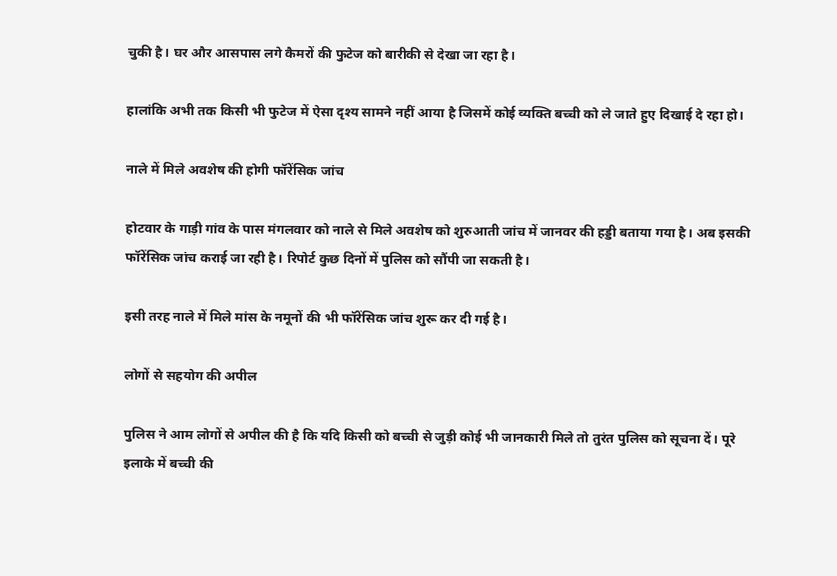चुकी है। घर और आसपास लगे कैमरों की फुटेज को बारीकी से देखा जा रहा है।

हालांकि अभी तक किसी भी फुटेज में ऐसा दृश्य सामने नहीं आया है जिसमें कोई व्यक्ति बच्ची को ले जाते हुए दिखाई दे रहा हो।

नाले में मिले अवशेष की होगी फॉरेंसिक जांच

होटवार के गाड़ी गांव के पास मंगलवार को नाले से मिले अवशेष को शुरुआती जांच में जानवर की हड्डी बताया गया है। अब इसकी फॉरेंसिक जांच कराई जा रही है। रिपोर्ट कुछ दिनों में पुलिस को सौंपी जा सकती है।

इसी तरह नाले में मिले मांस के नमूनों की भी फॉरेंसिक जांच शुरू कर दी गई है।

लोगों से सहयोग की अपील

पुलिस ने आम लोगों से अपील की है कि यदि किसी को बच्ची से जुड़ी कोई भी जानकारी मिले तो तुरंत पुलिस को सूचना दें। पूरे इलाके में बच्ची की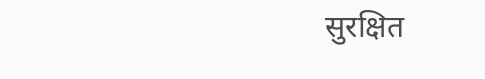सुरक्षित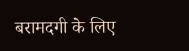बरामदगी के लिए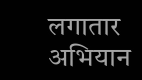लगातार अभियान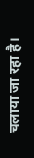चलाया जा रहा है।